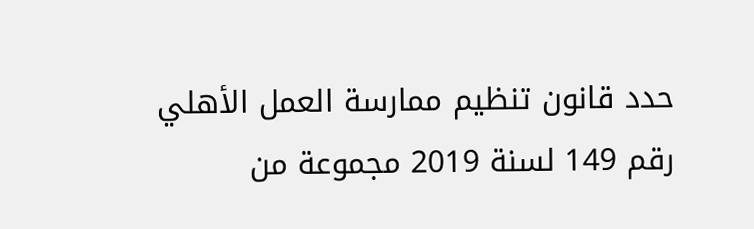حدد قانون تنظيم ممارسة العمل الأهلي رقم 149 لسنة 2019 مجموعة من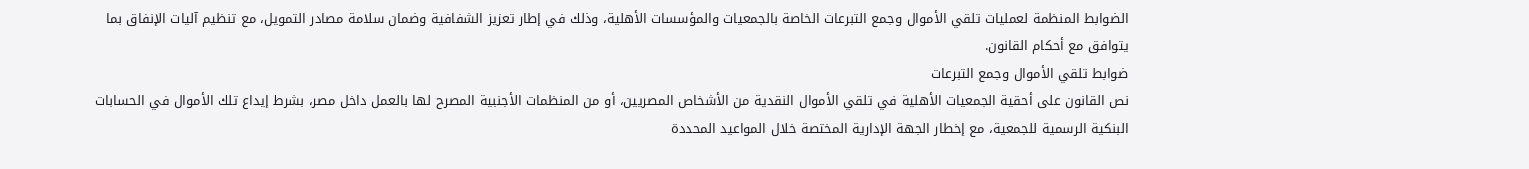الضوابط المنظمة لعمليات تلقي الأموال وجمع التبرعات الخاصة بالجمعيات والمؤسسات الأهلية، وذلك في إطار تعزيز الشفافية وضمان سلامة مصادر التمويل، مع تنظيم آليات الإنفاق بما يتوافق مع أحكام القانون.
ضوابط تلقي الأموال وجمع التبرعات
نص القانون على أحقية الجمعيات الأهلية في تلقي الأموال النقدية من الأشخاص المصريين، أو من المنظمات الأجنبية المصرح لها بالعمل داخل مصر، بشرط إيداع تلك الأموال في الحسابات البنكية الرسمية للجمعية، مع إخطار الجهة الإدارية المختصة خلال المواعيد المحددة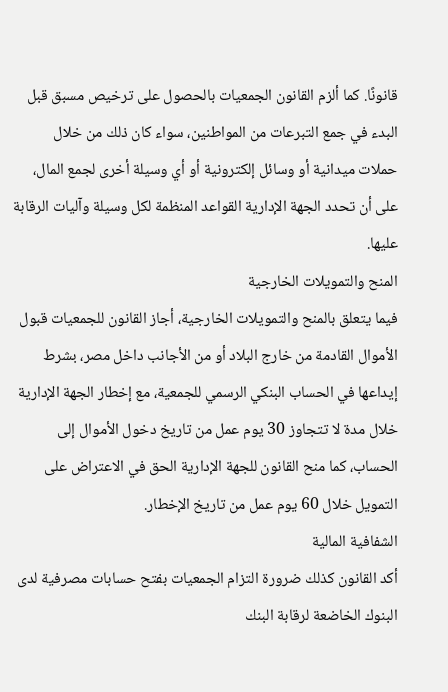قانونًا. كما ألزم القانون الجمعيات بالحصول على ترخيص مسبق قبل البدء في جمع التبرعات من المواطنين، سواء كان ذلك من خلال حملات ميدانية أو وسائل إلكترونية أو أي وسيلة أخرى لجمع المال، على أن تحدد الجهة الإدارية القواعد المنظمة لكل وسيلة وآليات الرقابة عليها.
المنح والتمويلات الخارجية
فيما يتعلق بالمنح والتمويلات الخارجية، أجاز القانون للجمعيات قبول الأموال القادمة من خارج البلاد أو من الأجانب داخل مصر، بشرط إيداعها في الحساب البنكي الرسمي للجمعية، مع إخطار الجهة الإدارية خلال مدة لا تتجاوز 30 يوم عمل من تاريخ دخول الأموال إلى الحساب، كما منح القانون للجهة الإدارية الحق في الاعتراض على التمويل خلال 60 يوم عمل من تاريخ الإخطار.
الشفافية المالية
أكد القانون كذلك ضرورة التزام الجمعيات بفتح حسابات مصرفية لدى البنوك الخاضعة لرقابة البنك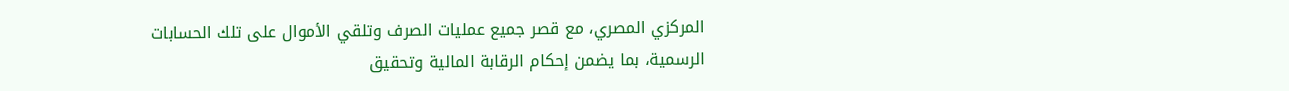المركزي المصري، مع قصر جميع عمليات الصرف وتلقي الأموال على تلك الحسابات الرسمية، بما يضمن إحكام الرقابة المالية وتحقيق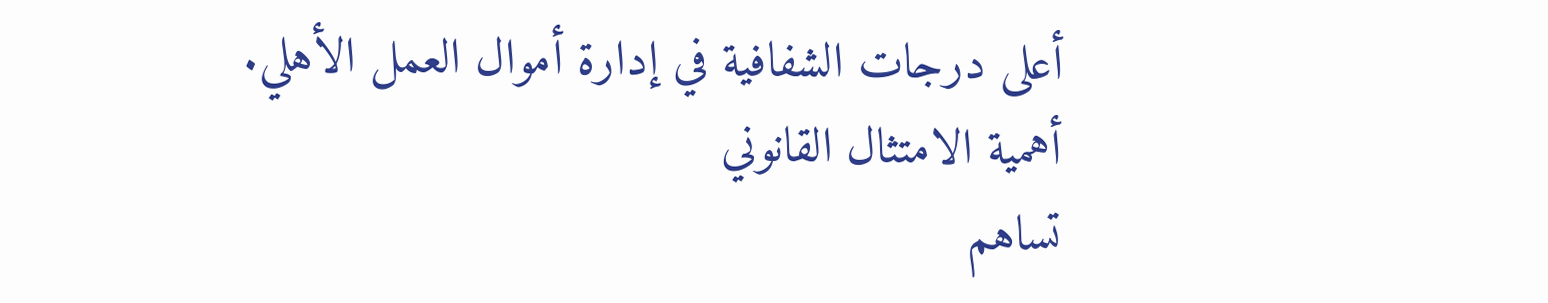أعلى درجات الشفافية في إدارة أموال العمل الأهلي.
أهمية الامتثال القانوني
تساهم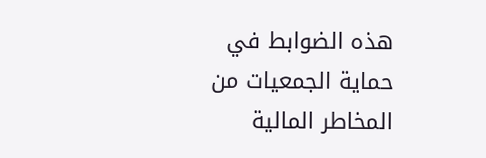هذه الضوابط في حماية الجمعيات من المخاطر المالية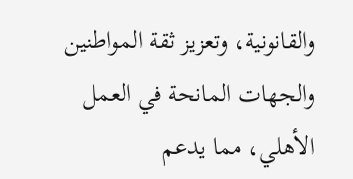والقانونية، وتعزيز ثقة المواطنين والجهات المانحة في العمل الأهلي، مما يدعم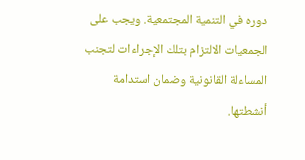دوره في التنمية المجتمعية. ويجب على الجمعيات الالتزام بتلك الإجراءات لتجنب المساءلة القانونية وضمان استدامة أنشطتها.